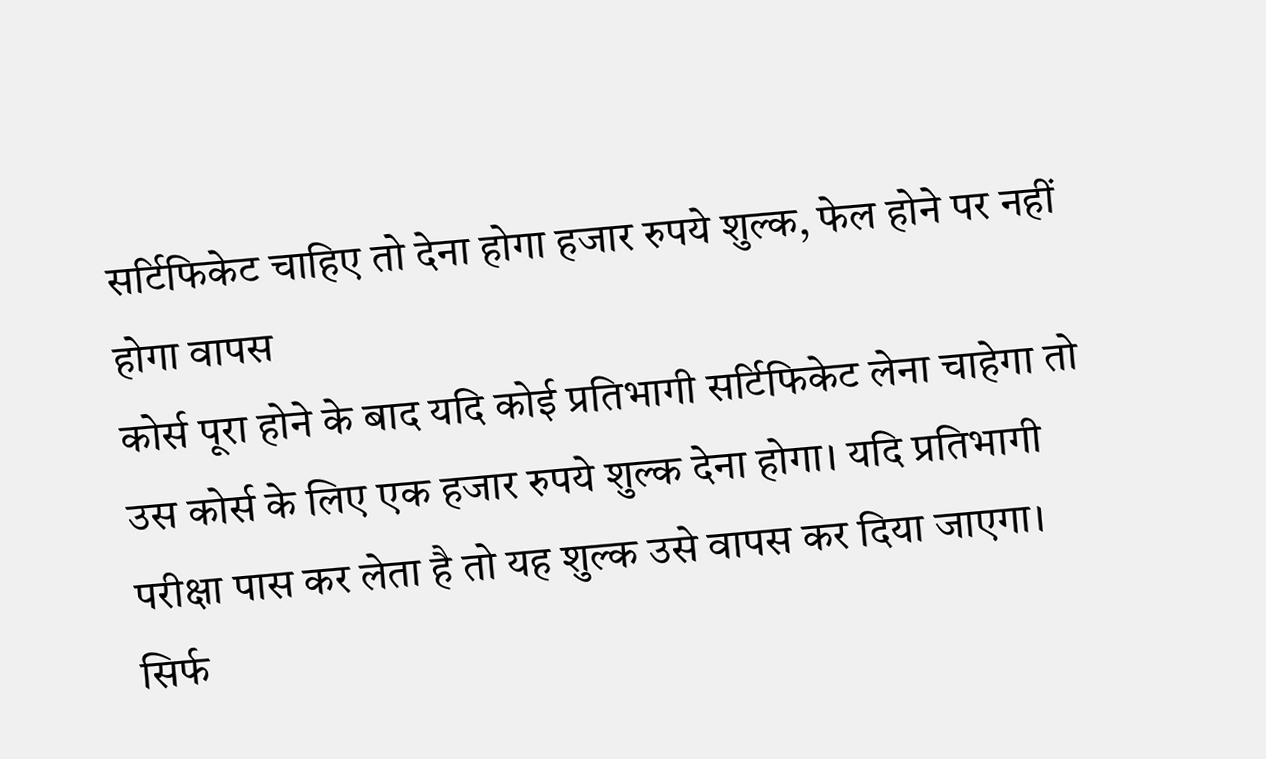सर्टिफिकेट चाहिए तो देना होगा हजार रुपये शुल्क, फेल होने पर नहीं होगा वापस
कोर्स पूरा होने के बाद यदि कोई प्रतिभागी सर्टिफिकेट लेना चाहेगा तो उस कोर्स के लिए एक हजार रुपये शुल्क देना होगा। यदि प्रतिभागी परीक्षा पास कर लेता है तो यह शुल्क उसे वापस कर दिया जाएगा। सिर्फ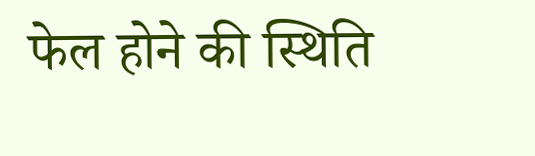फेल होने की स्थिति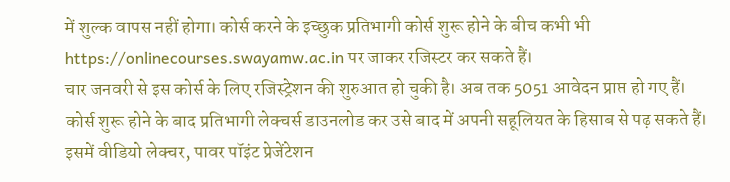में शुल्क वापस नहीं होगा। कोर्स करने के इच्छुक प्रतिभागी कोर्स शुरू होने के बीच कभी भी
https://onlinecourses.swayamw.ac.in पर जाकर रजिस्टर कर सकते हैं।
चार जनवरी से इस कोर्स के लिए रजिस्ट्रेशन की शुरुआत हो चुकी है। अब तक 5051 आवेदन प्राप्त हो गए हैं। कोर्स शुरू होने के बाद प्रतिभागी लेक्चर्स डाउनलोड कर उसे बाद में अपनी सहूलियत के हिसाब से पढ़ सकते हैं। इसमें वीडियो लेक्चर, पावर पॉइंट प्रेजेंटेशन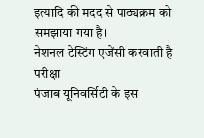इत्यादि की मदद से पाठ्यक्रम को समझाया गया है।
नेशनल टेस्टिंग एजेंसी करवाती है परीक्षा
पंजाब यूनिवर्सिटी के इस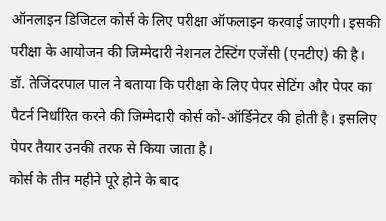ऑनलाइन डिजिटल कोर्स के लिए परीक्षा ऑफलाइन करवाई जाएगी। इसकी परीक्षा के आयोजन की जिम्मेदारी नेशनल टेस्टिंग एजेंसी (एनटीए) की है। डॉ. तेजिंदरपाल पाल ने बताया कि परीक्षा के लिए पेपर सेटिंग और पेपर का पैटर्न निर्धारित करने की जिम्मेदारी कोर्स को-ऑर्डिनेटर की होती है। इसलिए पेपर तैयार उनकी तरफ से किया जाता है।
कोर्स के तीन महीने पूरे होने के बाद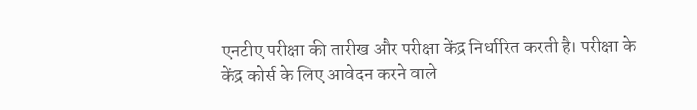एनटीए परीक्षा की तारीख और परीक्षा केंद्र निर्धारित करती है। परीक्षा के केंद्र कोर्स के लिए आवेदन करने वाले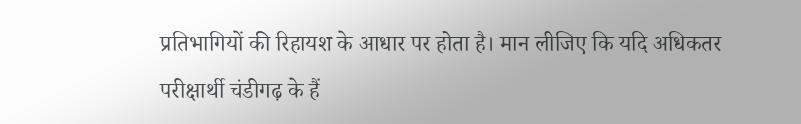प्रतिभागियों की रिहायश के आधार पर होता है। मान लीजिए कि यदि अधिकतर परीक्षार्थी चंडीगढ़ के हैं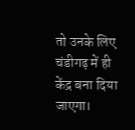तो उनके लिए चंडीगढ़ में ही केंद्र बना दिया जाएगा।